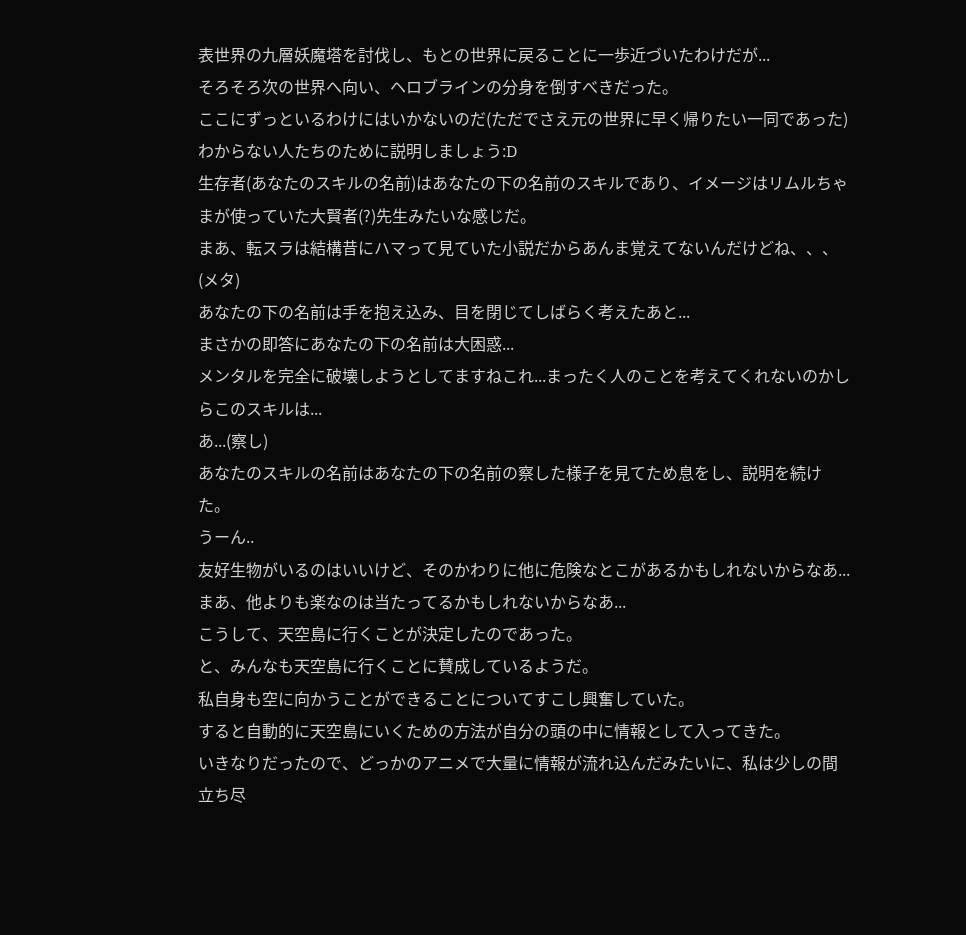表世界の九層妖魔塔を討伐し、もとの世界に戻ることに一歩近づいたわけだが...
そろそろ次の世界へ向い、ヘロブラインの分身を倒すべきだった。
ここにずっといるわけにはいかないのだ(ただでさえ元の世界に早く帰りたい一同であった)
わからない人たちのために説明しましょう:D
生存者(あなたのスキルの名前)はあなたの下の名前のスキルであり、イメージはリムルちゃまが使っていた大賢者(?)先生みたいな感じだ。
まあ、転スラは結構昔にハマって見ていた小説だからあんま覚えてないんだけどね、、、(メタ)
あなたの下の名前は手を抱え込み、目を閉じてしばらく考えたあと...
まさかの即答にあなたの下の名前は大困惑...
メンタルを完全に破壊しようとしてますねこれ...まったく人のことを考えてくれないのかしらこのスキルは...
あ...(察し)
あなたのスキルの名前はあなたの下の名前の察した様子を見てため息をし、説明を続けた。
うーん..
友好生物がいるのはいいけど、そのかわりに他に危険なとこがあるかもしれないからなあ...
まあ、他よりも楽なのは当たってるかもしれないからなあ...
こうして、天空島に行くことが決定したのであった。
と、みんなも天空島に行くことに賛成しているようだ。
私自身も空に向かうことができることについてすこし興奮していた。
すると自動的に天空島にいくための方法が自分の頭の中に情報として入ってきた。
いきなりだったので、どっかのアニメで大量に情報が流れ込んだみたいに、私は少しの間立ち尽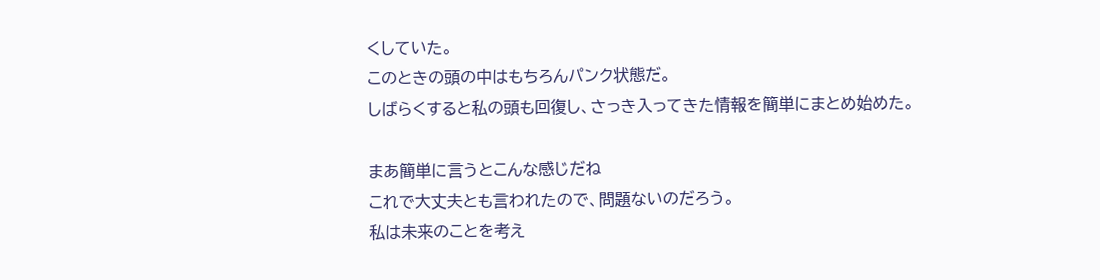くしていた。
このときの頭の中はもちろんパンク状態だ。
しばらくすると私の頭も回復し、さっき入ってきた情報を簡単にまとめ始めた。

まあ簡単に言うとこんな感じだね
これで大丈夫とも言われたので、問題ないのだろう。
私は未来のことを考え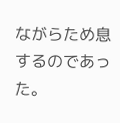ながらため息するのであった。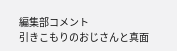編集部コメント
引きこもりのおじさんと真面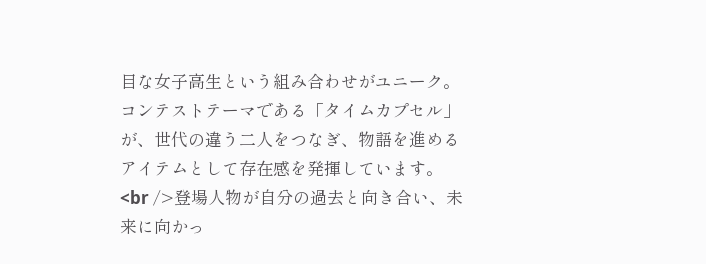目な女子高生という組み合わせがユニーク。コンテストテーマである「タイムカプセル」が、世代の違う二人をつなぎ、物語を進めるアイテムとして存在感を発揮しています。<br />登場人物が自分の過去と向き合い、未来に向かっ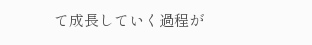て成長していく過程が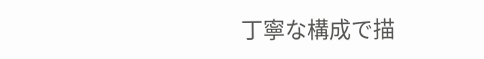丁寧な構成で描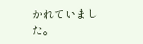かれていました。